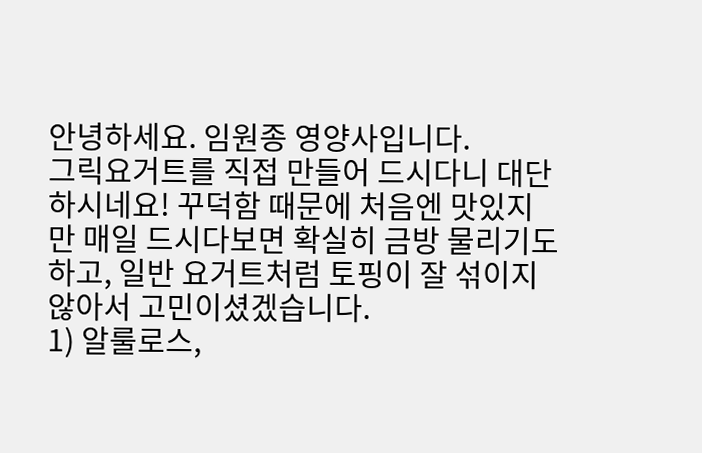안녕하세요. 임원종 영양사입니다.
그릭요거트를 직접 만들어 드시다니 대단하시네요! 꾸덕함 때문에 처음엔 맛있지만 매일 드시다보면 확실히 금방 물리기도 하고, 일반 요거트처럼 토핑이 잘 섞이지 않아서 고민이셨겠습니다.
1) 알룰로스,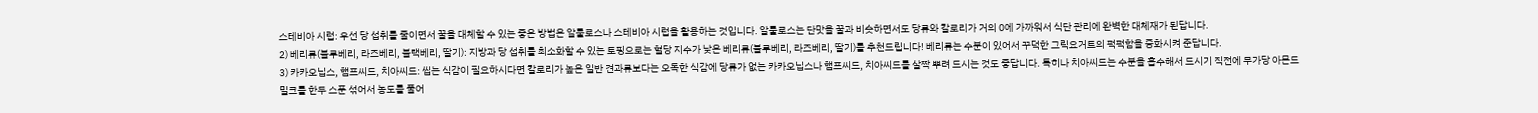스테비아 시럽: 우선 당 섭취를 줄이면서 꿀을 대체할 수 있는 좋은 방법은 알룰로스나 스테비아 시럽을 활용하는 것입니다. 알룰로스는 단맛을 꿀과 비슷하면서도 당류와 칼로리가 거의 0에 가까워서 식단 관리에 완벽한 대체재가 된답니다.
2) 베리류(블루베리, 라즈베리, 블랙베리, 딸기): 지방과 당 섭취를 최소화할 수 있는 토핑으로는 혈당 지수가 낮은 베리류(블루베리, 라즈베리, 딸기)를 추천드립니다! 베리류는 수분이 있어서 꾸덕한 그릭요거트의 퍽퍽함을 중화시켜 준답니다.
3) 카카오닙스, 햄프씨드, 치아씨드: 씹는 식감이 필요하시다면 칼로리가 높은 일반 견과류보다는 오독한 식감에 당류가 없는 카카오닙스나 햄프씨드, 치아씨드를 살짝 뿌려 드시는 것도 좋답니다. 특히나 치아씨드는 수분을 흡수해서 드시기 직전에 무가당 아몬드 밀크를 한두 스푼 섞어서 농도를 풀어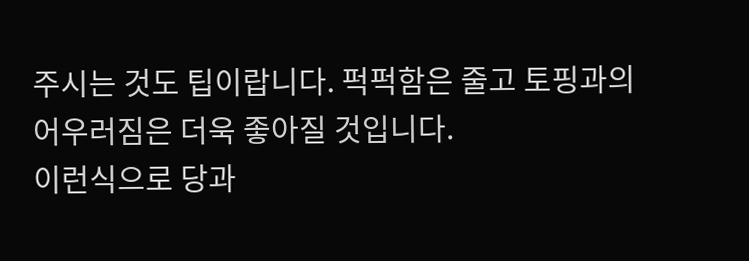주시는 것도 팁이랍니다. 퍽퍽함은 줄고 토핑과의 어우러짐은 더욱 좋아질 것입니다.
이런식으로 당과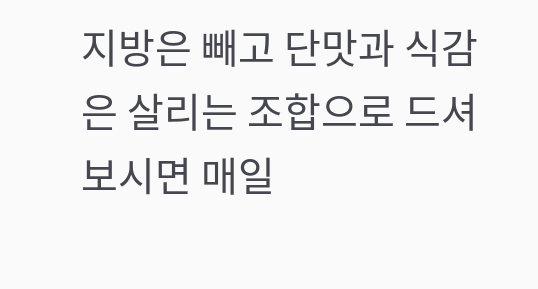지방은 빼고 단맛과 식감은 살리는 조합으로 드셔보시면 매일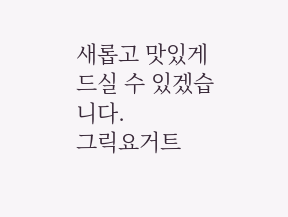새롭고 맛있게 드실 수 있겠습니다.
그릭요거트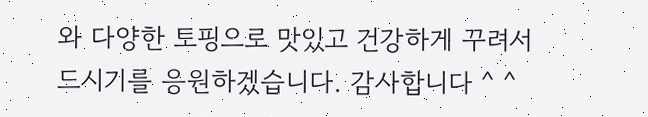와 다양한 토핑으로 맛있고 건강하게 꾸려서 드시기를 응원하겠습니다. 감사합니다 ^ ^